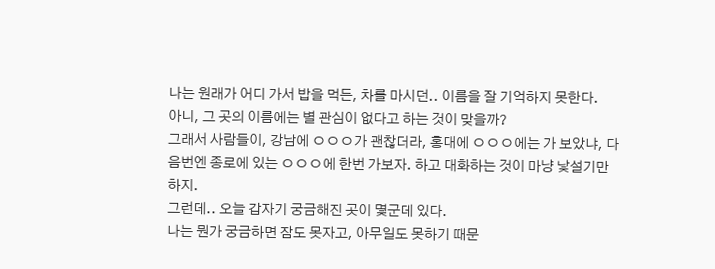나는 원래가 어디 가서 밥을 먹든, 차를 마시던.. 이름을 잘 기억하지 못한다.
아니, 그 곳의 이름에는 별 관심이 없다고 하는 것이 맞을까?
그래서 사람들이, 강남에 ㅇㅇㅇ가 괜찮더라, 홍대에 ㅇㅇㅇ에는 가 보았냐, 다음번엔 종로에 있는 ㅇㅇㅇ에 한번 가보자. 하고 대화하는 것이 마냥 낯설기만 하지.
그런데.. 오늘 갑자기 궁금해진 곳이 몇군데 있다.
나는 뭔가 궁금하면 잠도 못자고, 아무일도 못하기 때문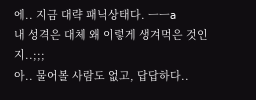에.. 지금 대략 패닉상태다. ㅡㅡa
내 성격은 대체 왜 이렇게 생겨먹은 것인지..;;;
아.. 물어볼 사람도 없고, 답답하다..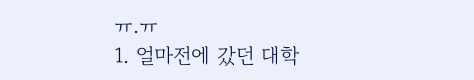ㅠ.ㅠ
1. 얼마전에 갔던 대학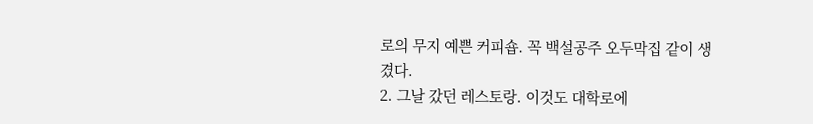로의 무지 예쁜 커피숍. 꼭 백설공주 오두막집 같이 생겼다.
2. 그날 갔던 레스토랑. 이것도 대학로에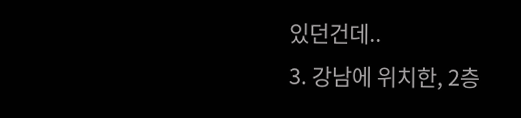있던건데..
3. 강남에 위치한, 2층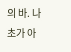의 바. 나초가 아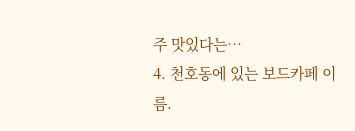주 맛있다는…
4. 천호동에 있는 보드카페 이름.